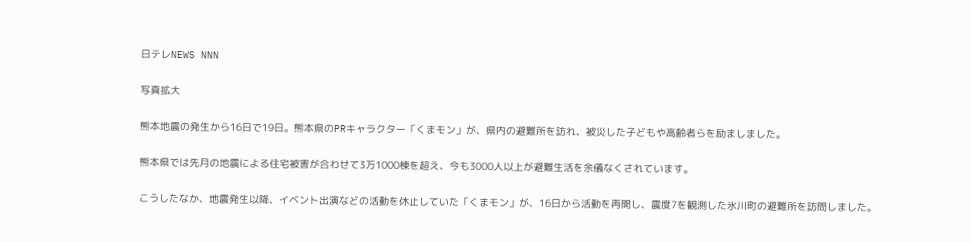日テレNEWS NNN

写真拡大

熊本地震の発生から16日で19日。熊本県のPRキャラクター「くまモン」が、県内の避難所を訪れ、被災した子どもや高齢者らを励ましました。

熊本県では先月の地震による住宅被害が合わせて3万1000棟を超え、今も3000人以上が避難生活を余儀なくされています。

こうしたなか、地震発生以降、イベント出演などの活動を休止していた「くまモン」が、16日から活動を再開し、震度7を観測した氷川町の避難所を訪問しました。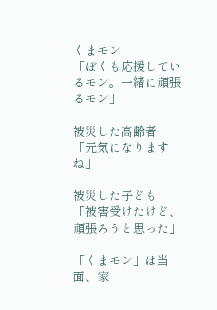くまモン
「ぼくも応援しているモン。一緒に頑張るモン」

被災した高齢者
「元気になりますね」

被災した子ども
「被害受けたけど、頑張ろうと思った」

「くまモン」は当面、家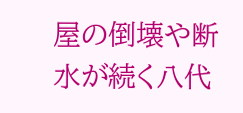屋の倒壊や断水が続く八代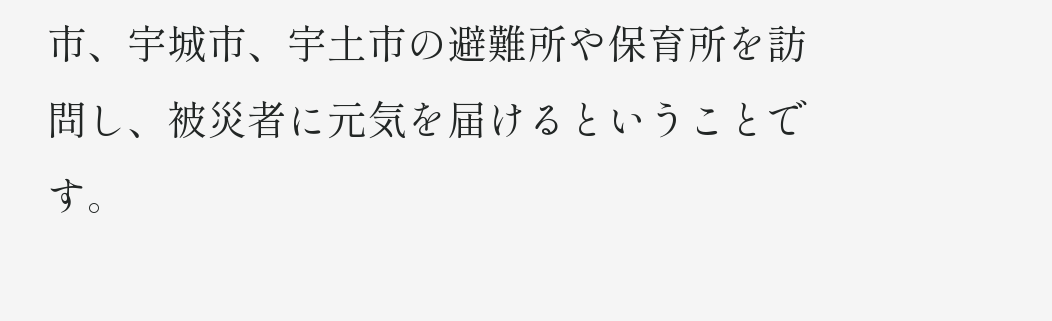市、宇城市、宇土市の避難所や保育所を訪問し、被災者に元気を届けるということです。